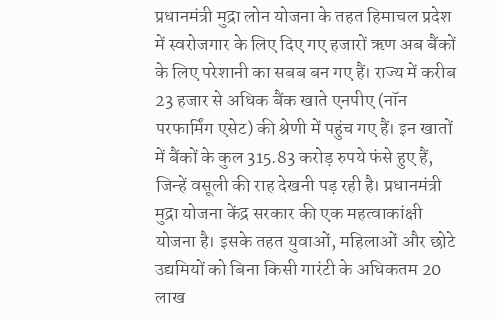प्रधानमंत्री मुद्रा लोन योजना के तहत हिमाचल प्रदेश में स्वरोजगार के लिए दिए गए हजारों ऋण अब बैंकों के लिए परेशानी का सबब बन गए हैं। राज्य में करीब 23 हजार से अधिक बैंक खाते एनपीए (नॉन परफार्मिंग एसेट) की श्रेणी में पहुंच गए हैं। इन खातों में बैंकों के कुल 315.83 करोड़ रुपये फंसे हुए हैं, जिन्हें वसूली की राह देखनी पड़ रही है। प्रधानमंत्री मुद्रा योजना केंद्र सरकार की एक महत्वाकांक्षी योजना है। इसके तहत युवाओं, महिलाओं और छोटे उद्यमियों को बिना किसी गारंटी के अधिकतम 20 लाख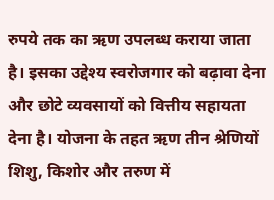रुपये तक का ऋण उपलब्ध कराया जाता है। इसका उद्देश्य स्वरोजगार को बढ़ावा देना और छोटे व्यवसायों को वित्तीय सहायता देना है। योजना के तहत ऋण तीन श्रेणियों शिशु, किशोर और तरुण में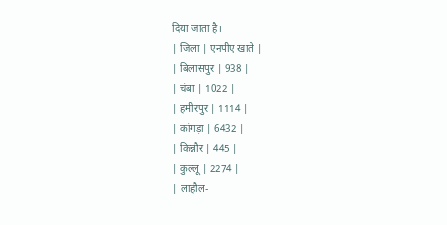दिया जाता है।
| जिला | एनपीए खाते |
| बिलासपुर | 938 |
| चंबा | 1022 |
| हमीरपुर | 1114 |
| कांगड़ा | 6432 |
| किन्नौर | 445 |
| कुल्लू | 2274 |
| लाहौल-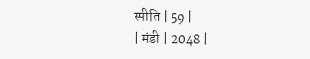स्पीति | 59 |
| मंडी | 2048 |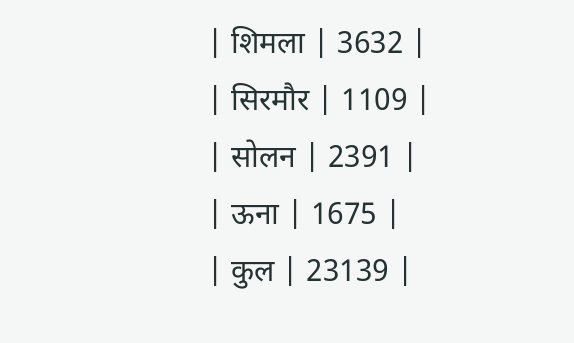| शिमला | 3632 |
| सिरमौर | 1109 |
| सोलन | 2391 |
| ऊना | 1675 |
| कुल | 23139 |